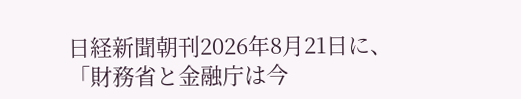日経新聞朝刊2026年8月21日に、
「財務省と金融庁は今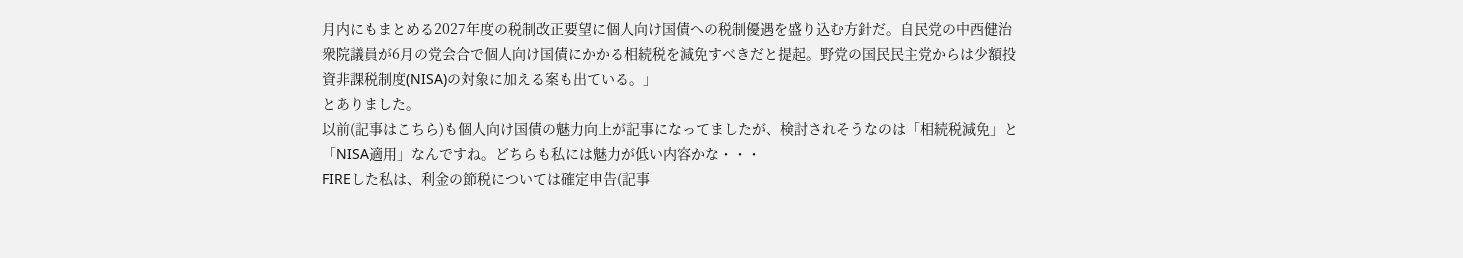月内にもまとめる2027年度の税制改正要望に個人向け国債への税制優遇を盛り込む方針だ。自民党の中西健治衆院議員が6月の党会合で個人向け国債にかかる相続税を減免すべきだと提起。野党の国民民主党からは少額投資非課税制度(NISA)の対象に加える案も出ている。」
とありました。
以前(記事はこちら)も個人向け国債の魅力向上が記事になってましたが、検討されそうなのは「相続税減免」と「NISA適用」なんですね。どちらも私には魅力が低い内容かな・・・
FIREした私は、利金の節税については確定申告(記事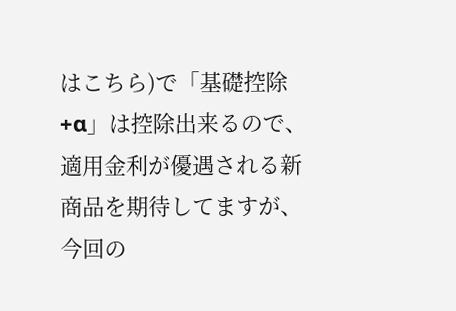はこちら)で「基礎控除+α」は控除出来るので、適用金利が優遇される新商品を期待してますが、今回の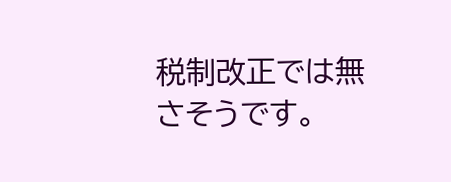税制改正では無さそうです。